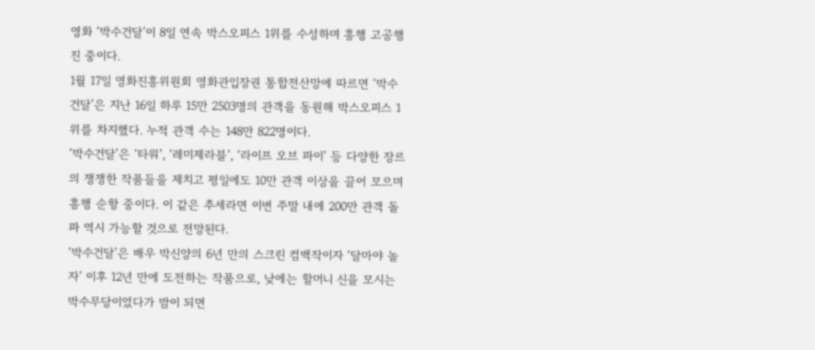영화 ‘박수건달’이 8일 연속 박스오피스 1위를 수성하며 흥행 고공행진 중이다.
1월 17일 영화진흥위원회 영화관입장권 통합전산망에 따르면 ‘박수건달’은 지난 16일 하루 15만 2503명의 관객을 동원해 박스오피스 1위를 차지했다. 누적 관객 수는 148만 822명이다.
‘박수건달’은 ‘타워’, ‘레미제라블’, ‘라이프 오브 파이’ 등 다양한 장르의 쟁쟁한 작품들을 제치고 평일에도 10만 관객 이상을 끌어 모으며 흥행 순항 중이다. 이 같은 추세라면 이번 주말 내에 200만 관객 돌파 역시 가능할 것으로 전망된다.
‘박수건달’은 배우 박신양의 6년 만의 스크린 컴백작이자 ‘달마야 놀자’ 이후 12년 만에 도전하는 작품으로, 낮에는 할머니 신을 모시는 박수무당이었다가 밤이 되면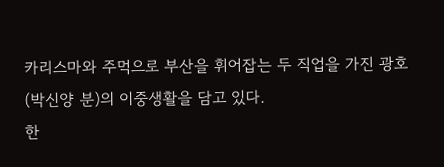카리스마와 주먹으로 부산을 휘어잡는 두 직업을 가진 광호(박신양 분)의 이중생활을 담고 있다.
한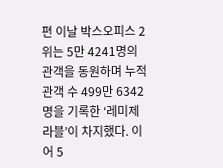편 이날 박스오피스 2위는 5만 4241명의 관객을 동원하며 누적 관객 수 499만 6342명을 기록한 ‘레미제라블’이 차지했다. 이어 5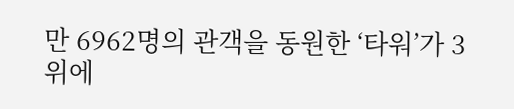만 6962명의 관객을 동원한 ‘타워’가 3위에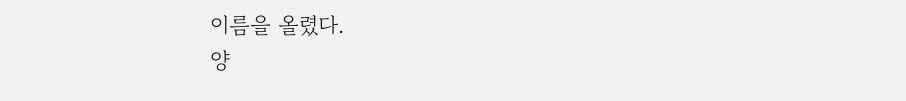이름을 올렸다.
양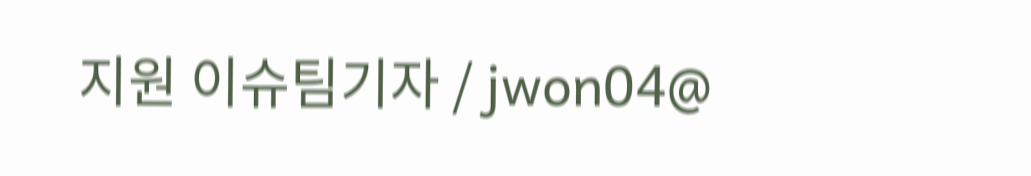지원 이슈팀기자 / jwon04@